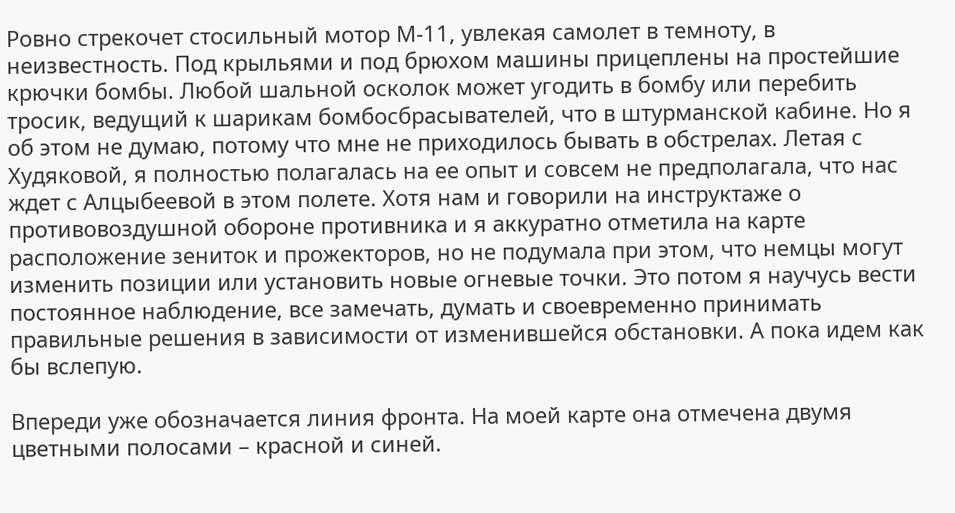Ровно стрекочет стосильный мотор М-11, увлекая самолет в темноту, в неизвестность. Под крыльями и под брюхом машины прицеплены на простейшие крючки бомбы. Любой шальной осколок может угодить в бомбу или перебить тросик, ведущий к шарикам бомбосбрасывателей, что в штурманской кабине. Но я об этом не думаю, потому что мне не приходилось бывать в обстрелах. Летая с Худяковой, я полностью полагалась на ее опыт и совсем не предполагала, что нас ждет с Алцыбеевой в этом полете. Хотя нам и говорили на инструктаже о противовоздушной обороне противника и я аккуратно отметила на карте расположение зениток и прожекторов, но не подумала при этом, что немцы могут изменить позиции или установить новые огневые точки. Это потом я научусь вести постоянное наблюдение, все замечать, думать и своевременно принимать правильные решения в зависимости от изменившейся обстановки. А пока идем как бы вслепую.

Впереди уже обозначается линия фронта. На моей карте она отмечена двумя цветными полосами – красной и синей.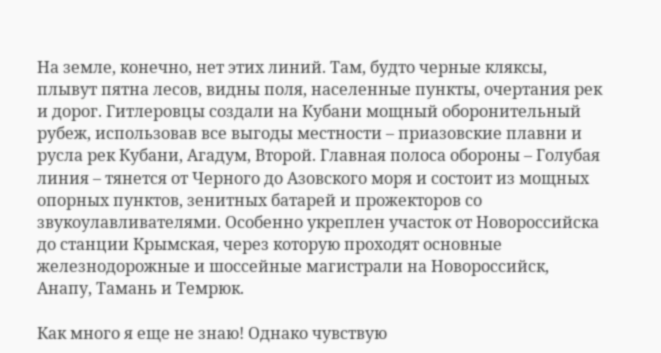На земле, конечно, нет этих линий. Там, будто черные кляксы, плывут пятна лесов, видны поля, населенные пункты, очертания рек и дорог. Гитлеровцы создали на Кубани мощный оборонительный рубеж, использовав все выгоды местности – приазовские плавни и русла рек Кубани, Агадум, Второй. Главная полоса обороны – Голубая линия – тянется от Черного до Азовского моря и состоит из мощных опорных пунктов, зенитных батарей и прожекторов со звукоулавливателями. Особенно укреплен участок от Новороссийска до станции Крымская, через которую проходят основные железнодорожные и шоссейные магистрали на Новороссийск, Анапу, Тамань и Темрюк.

Как много я еще не знаю! Однако чувствую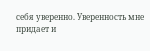себя уверенно. Уверенность мне придает и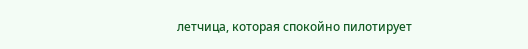летчица, которая спокойно пилотирует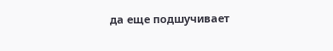да еще подшучивает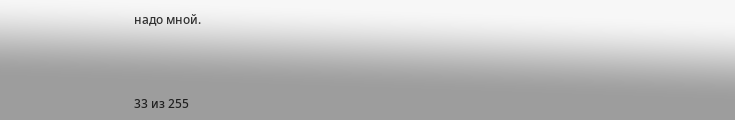надо мной.



33 из 255